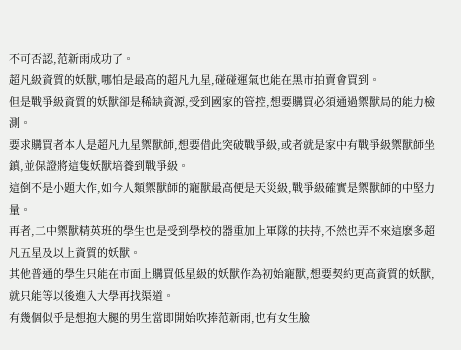不可否認,范新雨成功了。
超凡級資質的妖獸,哪怕是最高的超凡九星,碰碰運氣也能在黑市拍賣會買到。
但是戰爭級資質的妖獸卻是稀缺資源,受到國家的管控,想要購買必須通過禦獸局的能力檢測。
要求購買者本人是超凡九星禦獸師,想要借此突破戰爭級,或者就是家中有戰爭級禦獸師坐鎮,並保證將這隻妖獸培養到戰爭級。
這倒不是小題大作,如今人類禦獸師的寵獸最高便是天災級,戰爭級確實是禦獸師的中堅力量。
再者,二中禦獸精英班的學生也是受到學校的器重加上軍隊的扶持,不然也弄不來這麽多超凡五星及以上資質的妖獸。
其他普通的學生只能在市面上購買低星級的妖獸作為初始寵獸,想要契約更高資質的妖獸,就只能等以後進入大學再找渠道。
有幾個似乎是想抱大腿的男生當即開始吹捧范新雨,也有女生臉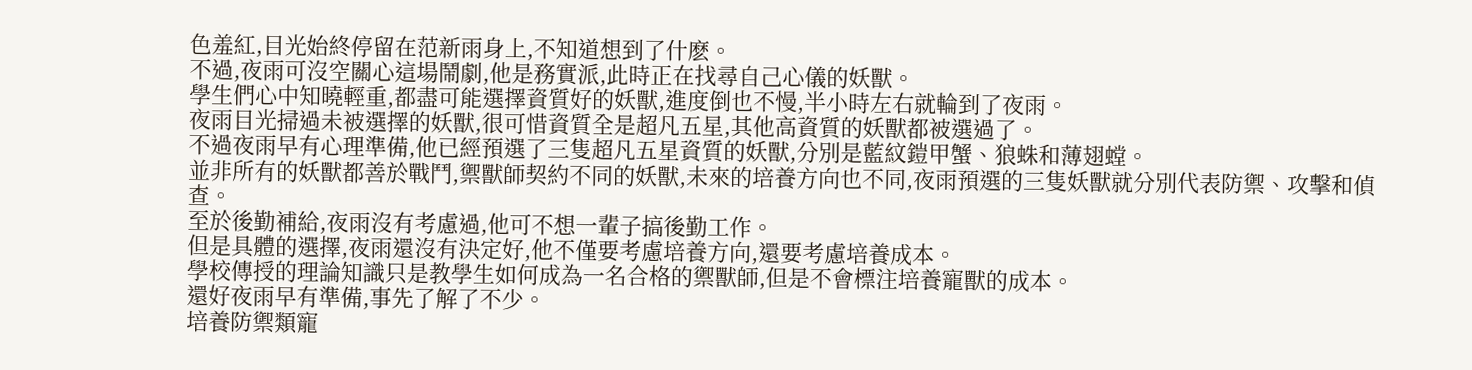色羞紅,目光始終停留在范新雨身上,不知道想到了什麽。
不過,夜雨可沒空關心這場鬧劇,他是務實派,此時正在找尋自己心儀的妖獸。
學生們心中知曉輕重,都盡可能選擇資質好的妖獸,進度倒也不慢,半小時左右就輪到了夜雨。
夜雨目光掃過未被選擇的妖獸,很可惜資質全是超凡五星,其他高資質的妖獸都被選過了。
不過夜雨早有心理準備,他已經預選了三隻超凡五星資質的妖獸,分別是藍紋鎧甲蟹、狼蛛和薄翅螳。
並非所有的妖獸都善於戰鬥,禦獸師契約不同的妖獸,未來的培養方向也不同,夜雨預選的三隻妖獸就分別代表防禦、攻擊和偵查。
至於後勤補給,夜雨沒有考慮過,他可不想一輩子搞後勤工作。
但是具體的選擇,夜雨還沒有決定好,他不僅要考慮培養方向,還要考慮培養成本。
學校傳授的理論知識只是教學生如何成為一名合格的禦獸師,但是不會標注培養寵獸的成本。
還好夜雨早有準備,事先了解了不少。
培養防禦類寵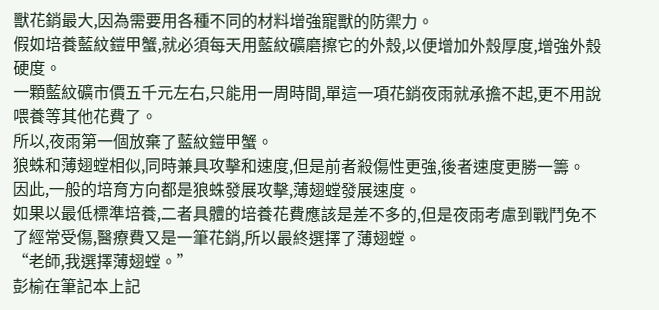獸花銷最大,因為需要用各種不同的材料增強寵獸的防禦力。
假如培養藍紋鎧甲蟹,就必須每天用藍紋礦磨擦它的外殼,以便增加外殼厚度,增強外殼硬度。
一顆藍紋礦市價五千元左右,只能用一周時間,單這一項花銷夜雨就承擔不起,更不用說喂養等其他花費了。
所以,夜雨第一個放棄了藍紋鎧甲蟹。
狼蛛和薄翅螳相似,同時兼具攻擊和速度,但是前者殺傷性更強,後者速度更勝一籌。
因此,一般的培育方向都是狼蛛發展攻擊,薄翅螳發展速度。
如果以最低標準培養,二者具體的培養花費應該是差不多的,但是夜雨考慮到戰鬥免不了經常受傷,醫療費又是一筆花銷,所以最終選擇了薄翅螳。
“老師,我選擇薄翅螳。”
彭榆在筆記本上記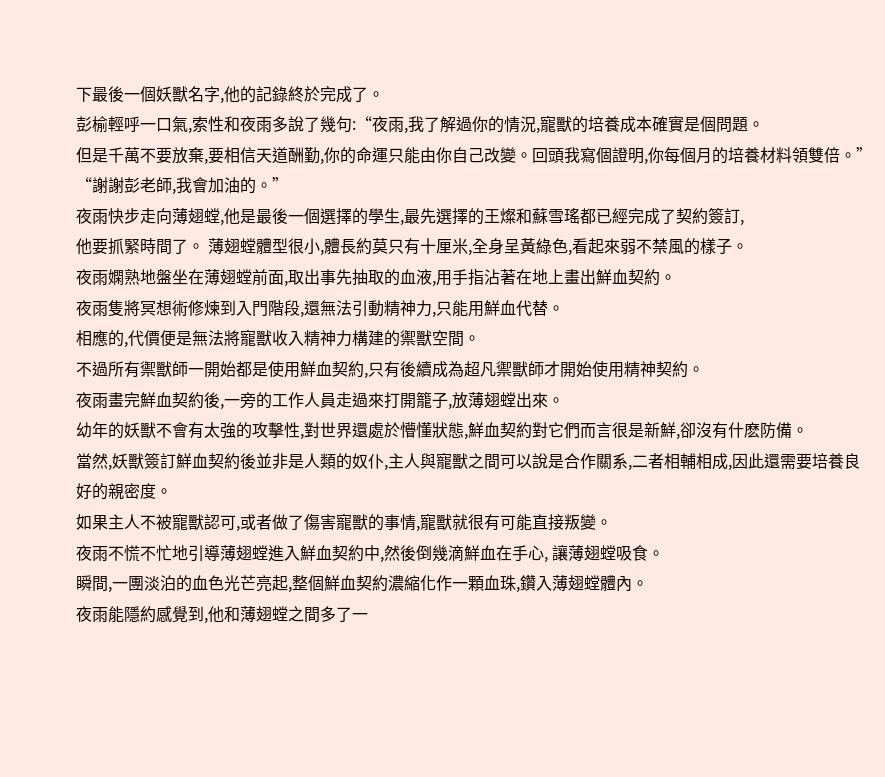下最後一個妖獸名字,他的記錄終於完成了。
彭榆輕呼一口氣,索性和夜雨多說了幾句:“夜雨,我了解過你的情況,寵獸的培養成本確實是個問題。
但是千萬不要放棄,要相信天道酬勤,你的命運只能由你自己改變。回頭我寫個證明,你每個月的培養材料領雙倍。”
“謝謝彭老師,我會加油的。”
夜雨快步走向薄翅螳,他是最後一個選擇的學生,最先選擇的王燦和蘇雪瑤都已經完成了契約簽訂,
他要抓緊時間了。 薄翅螳體型很小,體長約莫只有十厘米,全身呈黃綠色,看起來弱不禁風的樣子。
夜雨嫻熟地盤坐在薄翅螳前面,取出事先抽取的血液,用手指沾著在地上畫出鮮血契約。
夜雨隻將冥想術修煉到入門階段,還無法引動精神力,只能用鮮血代替。
相應的,代價便是無法將寵獸收入精神力構建的禦獸空間。
不過所有禦獸師一開始都是使用鮮血契約,只有後續成為超凡禦獸師才開始使用精神契約。
夜雨畫完鮮血契約後,一旁的工作人員走過來打開籠子,放薄翅螳出來。
幼年的妖獸不會有太強的攻擊性,對世界還處於懵懂狀態,鮮血契約對它們而言很是新鮮,卻沒有什麽防備。
當然,妖獸簽訂鮮血契約後並非是人類的奴仆,主人與寵獸之間可以說是合作關系,二者相輔相成,因此還需要培養良好的親密度。
如果主人不被寵獸認可,或者做了傷害寵獸的事情,寵獸就很有可能直接叛變。
夜雨不慌不忙地引導薄翅螳進入鮮血契約中,然後倒幾滴鮮血在手心, 讓薄翅螳吸食。
瞬間,一團淡泊的血色光芒亮起,整個鮮血契約濃縮化作一顆血珠,鑽入薄翅螳體內。
夜雨能隱約感覺到,他和薄翅螳之間多了一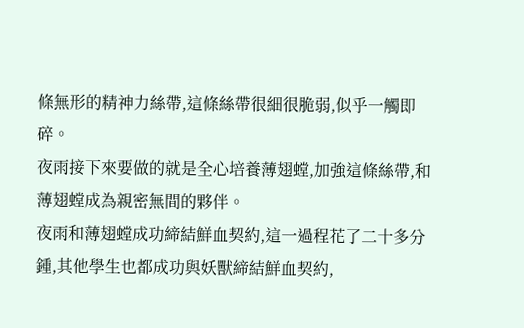條無形的精神力絲帶,這條絲帶很細很脆弱,似乎一觸即碎。
夜雨接下來要做的就是全心培養薄翅螳,加強這條絲帶,和薄翅螳成為親密無間的夥伴。
夜雨和薄翅螳成功締結鮮血契約,這一過程花了二十多分鍾,其他學生也都成功與妖獸締結鮮血契約,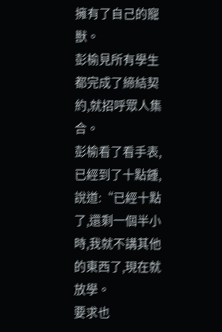擁有了自己的寵獸。
彭榆見所有學生都完成了締結契約,就招呼眾人集合。
彭榆看了看手表,已經到了十點鍾,說道:“已經十點了,還剩一個半小時,我就不講其他的東西了,現在就放學。
要求也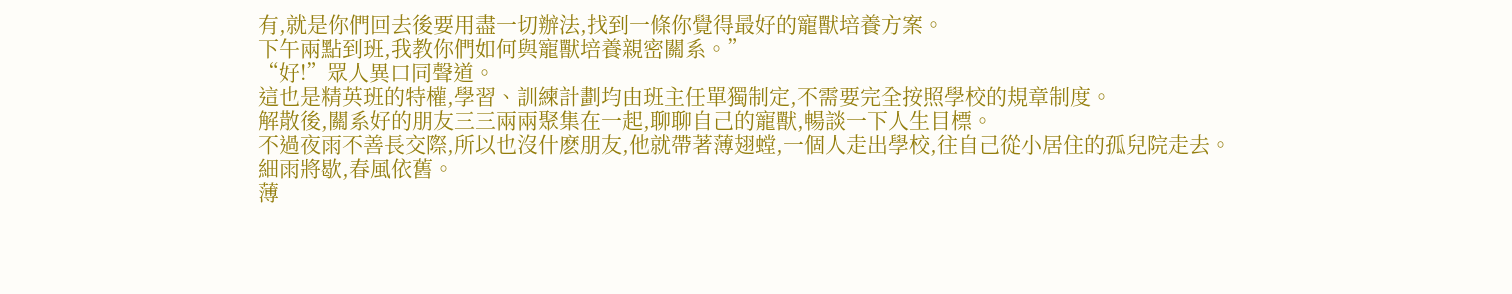有,就是你們回去後要用盡一切辦法,找到一條你覺得最好的寵獸培養方案。
下午兩點到班,我教你們如何與寵獸培養親密關系。”
“好!”眾人異口同聲道。
這也是精英班的特權,學習、訓練計劃均由班主任單獨制定,不需要完全按照學校的規章制度。
解散後,關系好的朋友三三兩兩聚集在一起,聊聊自己的寵獸,暢談一下人生目標。
不過夜雨不善長交際,所以也沒什麽朋友,他就帶著薄翅螳,一個人走出學校,往自己從小居住的孤兒院走去。
細雨將歇,春風依舊。
薄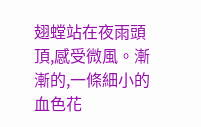翅螳站在夜雨頭頂,感受微風。漸漸的,一條細小的血色花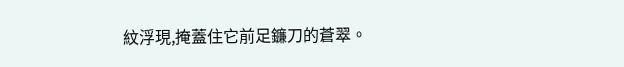紋浮現,掩蓋住它前足鐮刀的蒼翠。